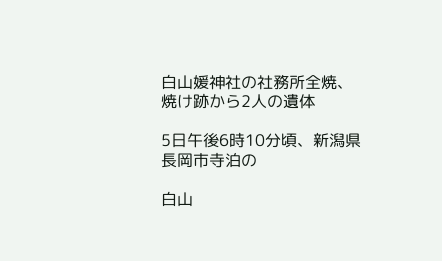白山媛神社の社務所全焼、焼け跡から2人の遺体

5日午後6時10分頃、新潟県長岡市寺泊の

白山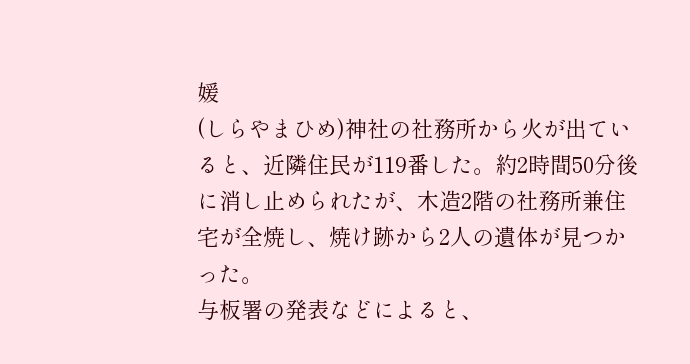媛
(しらやまひめ)神社の社務所から火が出ていると、近隣住民が119番した。約2時間50分後に消し止められたが、木造2階の社務所兼住宅が全焼し、焼け跡から2人の遺体が見つかった。
与板署の発表などによると、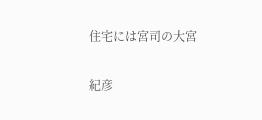住宅には宮司の大宮

紀彦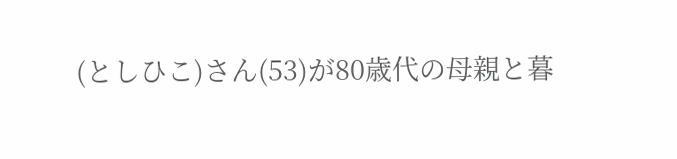(としひこ)さん(53)が80歳代の母親と暮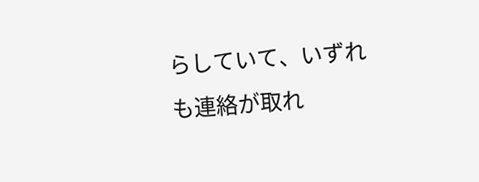らしていて、いずれも連絡が取れ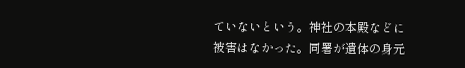ていないという。神社の本殿などに被害はなかった。同署が遺体の身元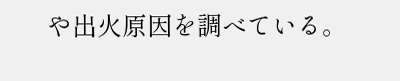や出火原因を調べている。